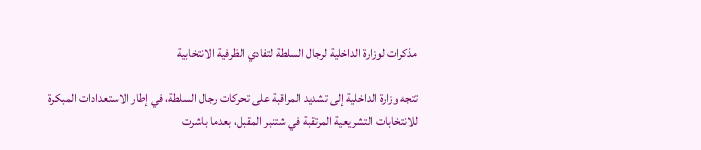مذكرات لوزارة الداخلية لرجال السلطة لتفادي الظرفية الانتخابية

تتجه وزارة الداخلية إلى تشديد المراقبة على تحركات رجال السلطة، في إطار الاستعدادات المبكرة للانتخابات التشريعية المرتقبة في شتنبر المقبل، بعدما باشرت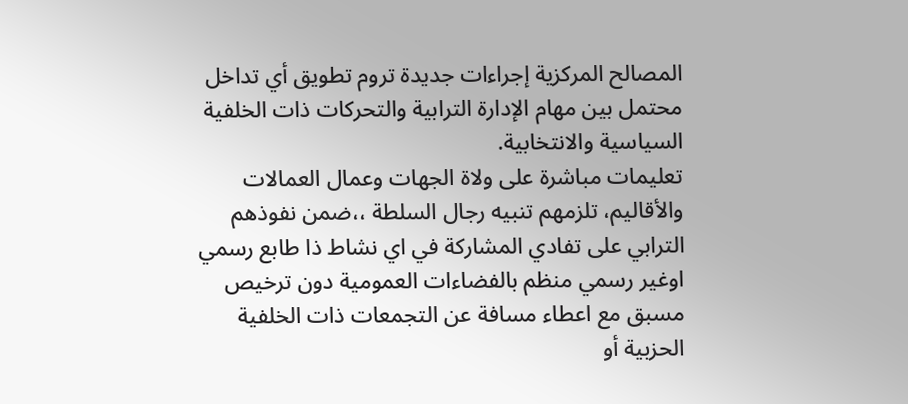المصالح المركزية إجراءات جديدة تروم تطويق أي تداخل محتمل بين مهام الإدارة الترابية والتحركات ذات الخلفية السياسية والانتخابية.
تعليمات مباشرة على ولاة الجهات وعمال العمالات والأقاليم، تلزمهم تنبيه رجال السلطة ،،ضمن نفوذهم الترابي على تفادي المشاركة في اي نشاط ذا طابع رسمي اوغير رسمي منظم بالفضاءات العمومية دون ترخيص مسبق مع اعطاء مسافة عن التجمعات ذات الخلفية الحزبية أو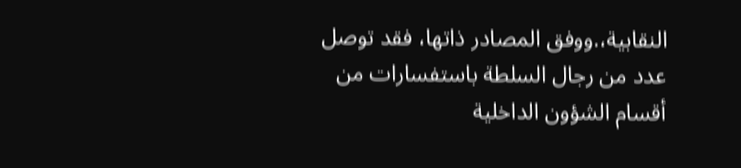النقابية،.ووفق المصادر ذاتها، فقد توصل عدد من رجال السلطة باستفسارات من أقسام الشؤون الداخلية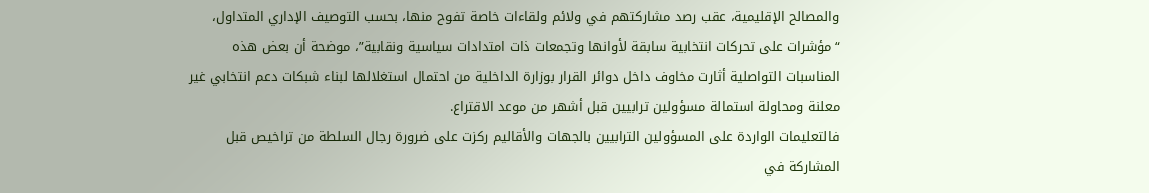والمصالح الإقليمية، عقب رصد مشاركتهم في ولائم ولقاءات خاصة تفوح منها، بحسب التوصيف الإداري المتداول، “مؤشرات على تحركات انتخابية سابقة لأوانها وتجمعات ذات امتدادات سياسية ونقابية”، موضحة أن بعض هذه المناسبات التواصلية أثارت مخاوف داخل دوائر القرار بوزارة الداخلية من احتمال استغلالها لبناء شبكات دعم انتخابي غير معلنة ومحاولة استمالة مسؤولين ترابيين قبل أشهر من موعد الاقتراع.
فالتعليمات الواردة على المسؤولين الترابيين بالجهات والأقاليم ركزت على ضرورة رجال السلطة من تراخيص قبل المشاركة في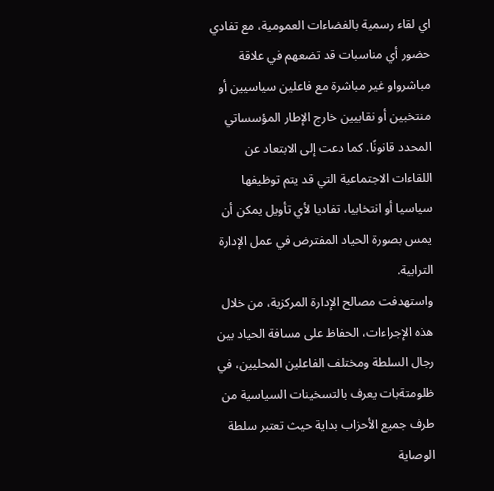اي لقاء رسمية بالفضاءات العمومية، مع تفادي حضور أي مناسبات قد تضعهم في علاقة مباشرواو غير مباشرة مع فاعلين سياسيين أو منتخبين أو نقابيين خارج الإطار المؤسساتي المحدد قانونًا. كما دعت إلى الابتعاد عن اللقاءات الاجتماعية التي قد يتم توظيفها سياسيا أو انتخابيا، تفاديا لأي تأويل يمكن أن يمس بصورة الحياد المفترض في عمل الإدارة الترابية.
واستهدفت مصالح الإدارة المركزية، من خلال هذه الإجراءات، الحفاظ على مسافة الحياد بين رجال السلطة ومختلف الفاعلين المحليين، في ظلومتةبات يعرف بالتسخينات السياسية من طرف جميع الأحزاب بداية حيث تعتبر سلطة الوصاية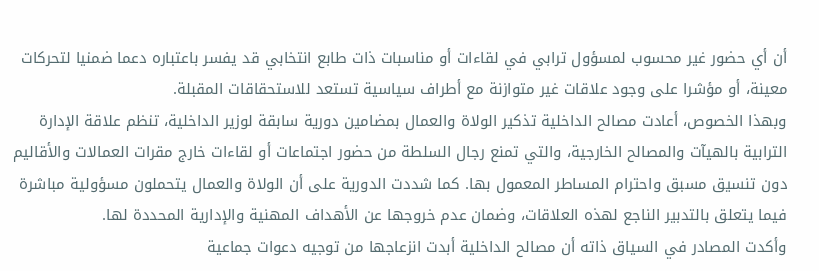أن أي حضور غير محسوب لمسؤول ترابي في لقاءات أو مناسبات ذات طابع انتخابي قد يفسر باعتباره دعما ضمنيا لتحركات معينة، أو مؤشرا على وجود علاقات غير متوازنة مع أطراف سياسية تستعد للاستحقاقات المقبلة.
وبهذا الخصوص، أعادت مصالح الداخلية تذكير الولاة والعمال بمضامين دورية سابقة لوزير الداخلية، تنظم علاقة الإدارة الترابية بالهيآت والمصالح الخارجية، والتي تمنع رجال السلطة من حضور اجتماعات أو لقاءات خارج مقرات العمالات والأقاليم دون تنسيق مسبق واحترام المساطر المعمول بها. كما شددت الدورية على أن الولاة والعمال يتحملون مسؤولية مباشرة فيما يتعلق بالتدبير الناجع لهذه العلاقات، وضمان عدم خروجها عن الأهداف المهنية والإدارية المحددة لها.
وأكدت المصادر في السياق ذاته أن مصالح الداخلية أبدت انزعاجها من توجيه دعوات جماعية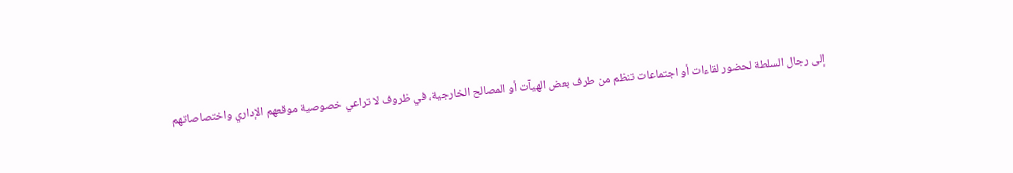إلى رجال السلطة لحضور لقاءات أو اجتماعات تنظم من طرف بعض الهيآت أو المصالح الخارجية، في ظروف لا تراعي خصوصية موقعهم الإداري واختصاصاتهم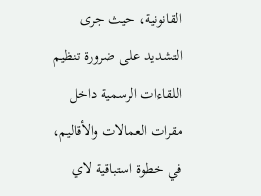القانونية، حيث جرى التشديد على ضرورة تنظيم اللقاءات الرسمية داخل مقرات العمالات والأقاليم، في خطوة استباقية لاي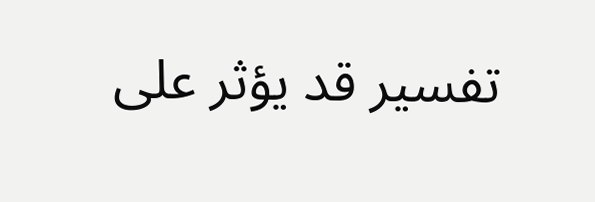تفسير قد يؤثر على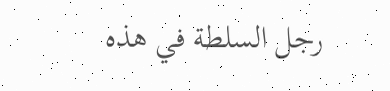رجل السلطة في هذه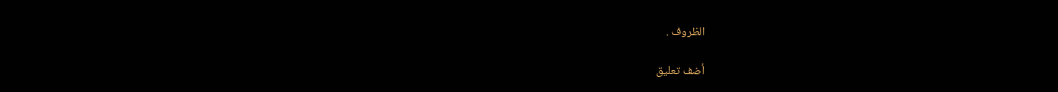الظروف .

أضف تعليق